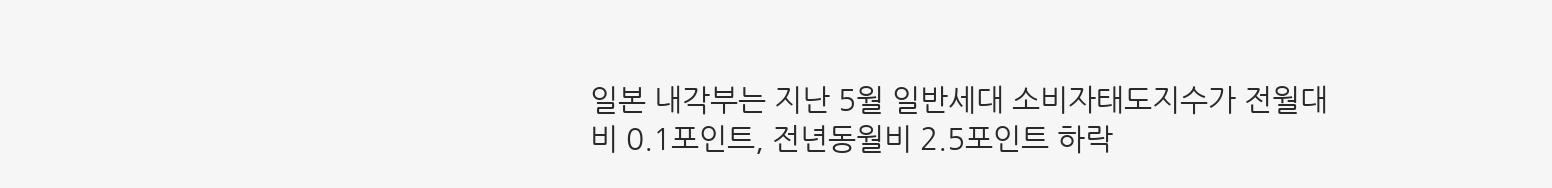일본 내각부는 지난 5월 일반세대 소비자태도지수가 전월대비 0.1포인트, 전년동월비 2.5포인트 하락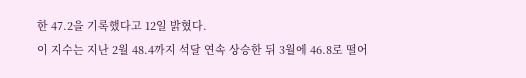한 47.2을 기록했다고 12일 밝혔다.
이 지수는 지난 2월 48.4까지 석달 연속 상승한 뒤 3월에 46.8로 떨어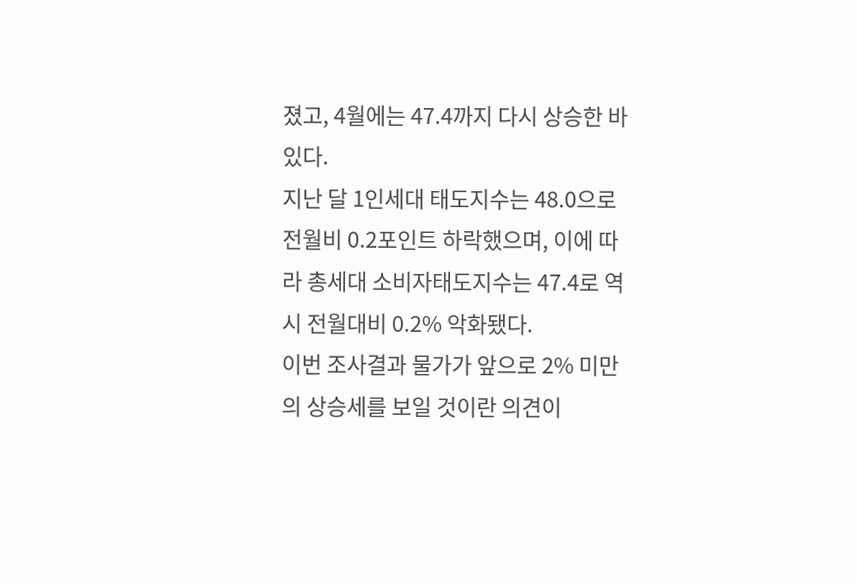졌고, 4월에는 47.4까지 다시 상승한 바 있다.
지난 달 1인세대 태도지수는 48.0으로 전월비 0.2포인트 하락했으며, 이에 따라 총세대 소비자태도지수는 47.4로 역시 전월대비 0.2% 악화됐다.
이번 조사결과 물가가 앞으로 2% 미만의 상승세를 보일 것이란 의견이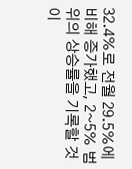32.4%로 전월 29.5%에 비해 증가했고, 2~5% 범위의 상승률을 기록할 것이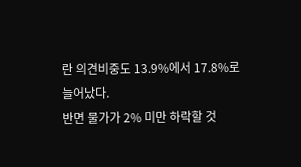란 의견비중도 13.9%에서 17.8%로 늘어났다.
반면 물가가 2% 미만 하락할 것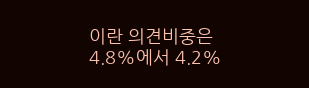이란 의견비중은 4.8%에서 4.2%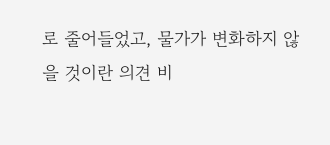로 줄어들었고, 물가가 변화하지 않을 것이란 의견 비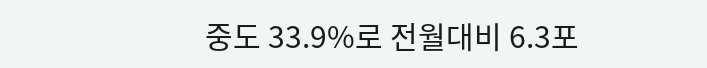중도 33.9%로 전월대비 6.3포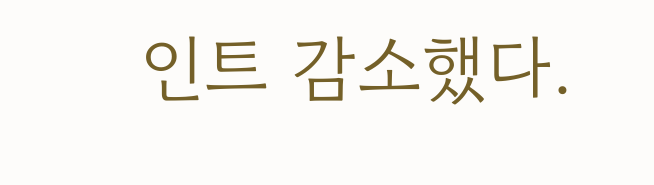인트 감소했다.